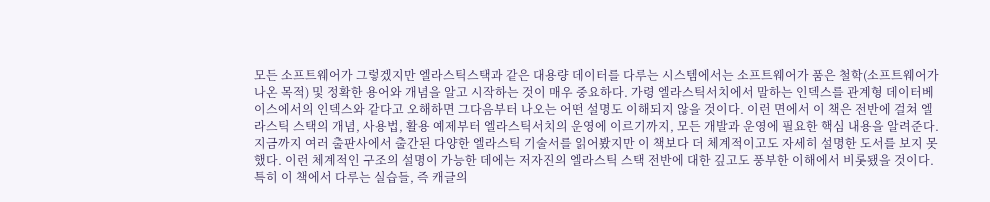모든 소프트웨어가 그렇겠지만 엘라스틱스택과 같은 대용량 데이터를 다루는 시스템에서는 소프트웨어가 품은 철학(소프트웨어가 나온 목적) 및 정확한 용어와 개념을 알고 시작하는 것이 매우 중요하다. 가령 엘라스틱서치에서 말하는 인덱스를 관계형 데이터베이스에서의 인덱스와 같다고 오해하면 그다음부터 나오는 어떤 설명도 이해되지 않을 것이다. 이런 면에서 이 책은 전반에 걸쳐 엘라스틱 스택의 개념, 사용법, 활용 예제부터 엘라스틱서치의 운영에 이르기까지, 모든 개발과 운영에 필요한 핵심 내용을 알려준다.
지금까지 여러 출판사에서 출간된 다양한 엘라스틱 기술서를 읽어봤지만 이 책보다 더 체계적이고도 자세히 설명한 도서를 보지 못했다. 이런 체계적인 구조의 설명이 가능한 데에는 저자진의 엘라스틱 스택 전반에 대한 깊고도 풍부한 이해에서 비롯됐을 것이다. 특히 이 책에서 다루는 실습들, 즉 캐글의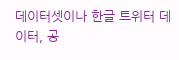데이터셋이나 한글 트위터 데이터, 공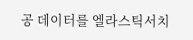공 데이터를 엘라스틱서치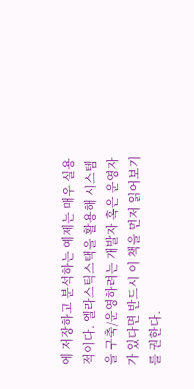에 저장하고 분석하는 예제는 매우 실용적이다. 엘라스틱스택을 활용해 시스템을 구축/운영하려는 개발자 혹은 운영자가 있다면 반드시 이 책을 먼저 읽어보기를 권한다.